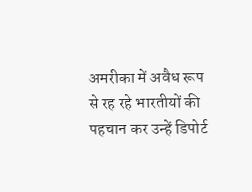अमरीका में अवैध रूप से रह रहे भारतीयों की पहचान कर उन्हें डिपोर्ट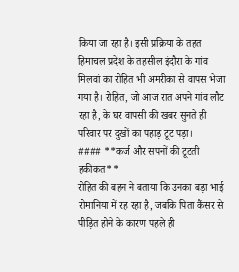किया जा रहा है। इसी प्रक्रिया के तहत हिमाचल प्रदेश के तहसील इंदौरा के गांव मिलवां का रोहित भी अमरीका से वापस भेजा गया है। रोहित, जो आज रात अपने गांव लौट रहा है, के घर वापसी की खबर सुनते ही परिवार पर दुखों का पहाड़ टूट पड़ा।
#### **कर्ज और सपनों की टूटती हकीकत**
रोहित की बहन ने बताया कि उनका बड़ा भाई रोमानिया में रह रहा है, जबकि पिता कैंसर से पीड़ित होने के कारण पहले ही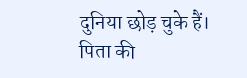दुनिया छोड़ चुके हैं। पिता की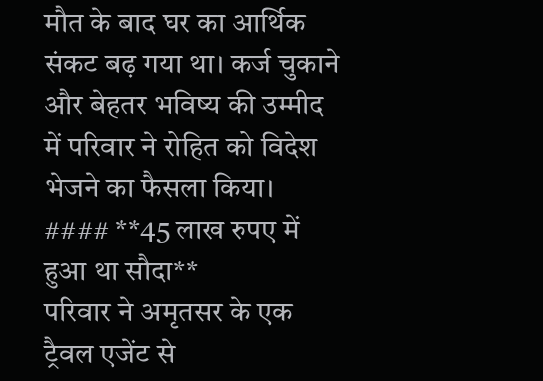मौत के बाद घर का आर्थिक संकट बढ़ गया था। कर्ज चुकाने और बेहतर भविष्य की उम्मीद में परिवार ने रोहित को विदेश भेजने का फैसला किया।
#### **45 लाख रुपए में हुआ था सौदा**
परिवार ने अमृतसर के एक ट्रैवल एजेंट से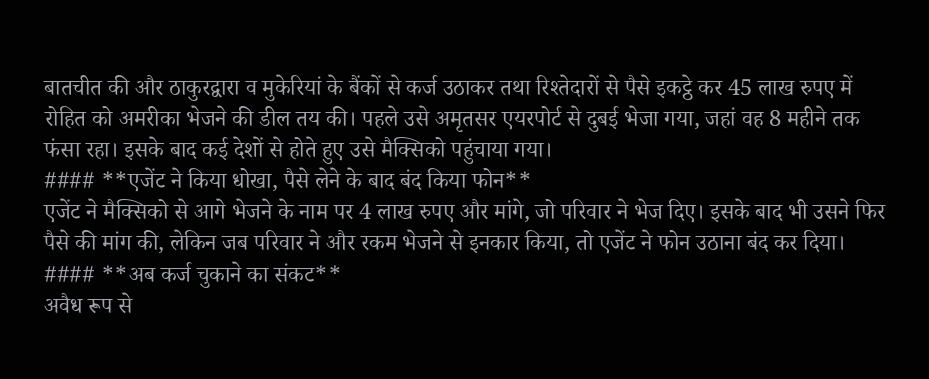बातचीत की और ठाकुरद्वारा व मुकेरियां के बैंकों से कर्ज उठाकर तथा रिश्तेदारों से पैसे इकट्ठे कर 45 लाख रुपए में रोहित को अमरीका भेजने की डील तय की। पहले उसे अमृतसर एयरपोर्ट से दुबई भेजा गया, जहां वह 8 महीने तक फंसा रहा। इसके बाद कई देशों से होते हुए उसे मैक्सिको पहुंचाया गया।
#### **एजेंट ने किया धोखा, पैसे लेने के बाद बंद किया फोन**
एजेंट ने मैक्सिको से आगे भेजने के नाम पर 4 लाख रुपए और मांगे, जो परिवार ने भेज दिए। इसके बाद भी उसने फिर पैसे की मांग की, लेकिन जब परिवार ने और रकम भेजने से इनकार किया, तो एजेंट ने फोन उठाना बंद कर दिया।
#### **अब कर्ज चुकाने का संकट**
अवैध रूप से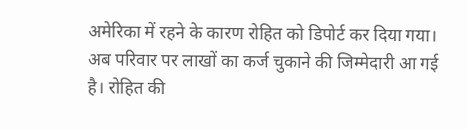अमेरिका में रहने के कारण रोहित को डिपोर्ट कर दिया गया। अब परिवार पर लाखों का कर्ज चुकाने की जिम्मेदारी आ गई है। रोहित की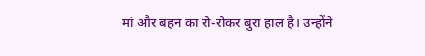मां और बहन का रो-रोकर बुरा हाल है। उन्होंने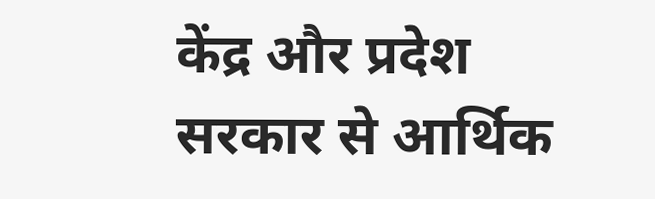केंद्र और प्रदेश सरकार से आर्थिक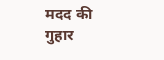मदद की गुहार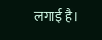लगाई है।